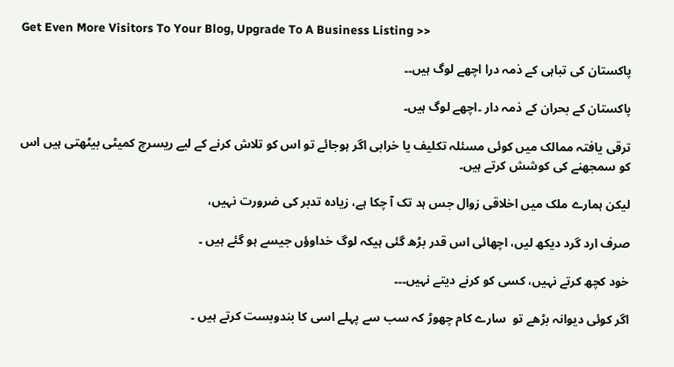Get Even More Visitors To Your Blog, Upgrade To A Business Listing >>

پاکستان کی تباہی کے ذمہ درا اچھے لوگ ہیں۔۔

پاکستان کے بحران کے ذمہ دار ۔اچھے لوگ ہیں۔

ترقی یافتہ ممالک میں کوئی مسئلہ تکلیف یا خرابی اگر ہوجائے تو اس کو تلاش کرنے کے لیے ریسرچ کمیٹی بیٹھتی ہیں اس کو سمجھنے کی کوشش کرتے ہیں۔

لیکن ہمارے ملک میں اخلاقی زوال جس ہد تک آ چکا ہے، زیادہ تدبر کی ضرورت نہیں،

صرف ارد گرد دیکھ لیں، اچھائی اس قدر بڑھ گئی ہیکہ لوگ خداوؤں جیسے ہو گئے ہیں ۔

خود کچھ کرتے نہیں، کسی کو کرنے دیتے نہیں۔۔۔

اگر کوئی دیوانہ بڑھے تو  سارے کام چھوڑ کہ سب سے پہلے اسی کا بندوبست کرتے ہیں ۔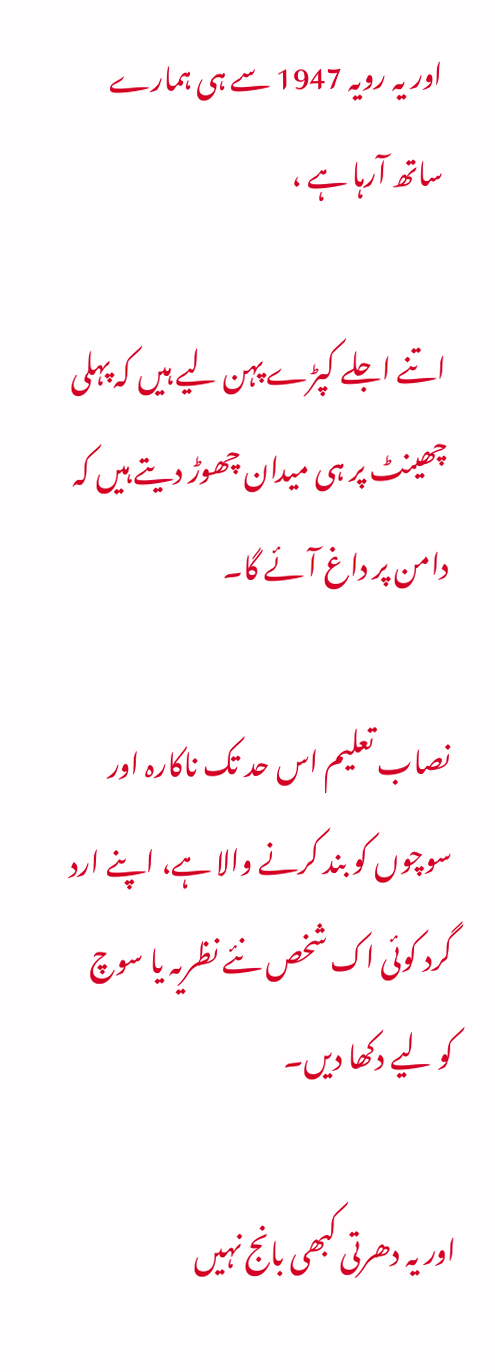اور یہ رویہ 1947 سے ہی ہمارے ساتھ آرہا ہے ،

اتنے اجلے کپڑے پہن لیے ہیں کہ پہلی چھینٹ پر ہی میدان چھوڑ دیتے ہیں کہ دامن پر داغ آئے گا۔

نصاب تعلیم اس حد تک ناکارہ اور سوچوں کو بند کرنے والا ہے، اپنے ارد گرد کوئی اک شخص نئے نظریہ یا سوچ کو لیے دکھا دیں۔

اور یہ دھرتی کبھی بانج نہیں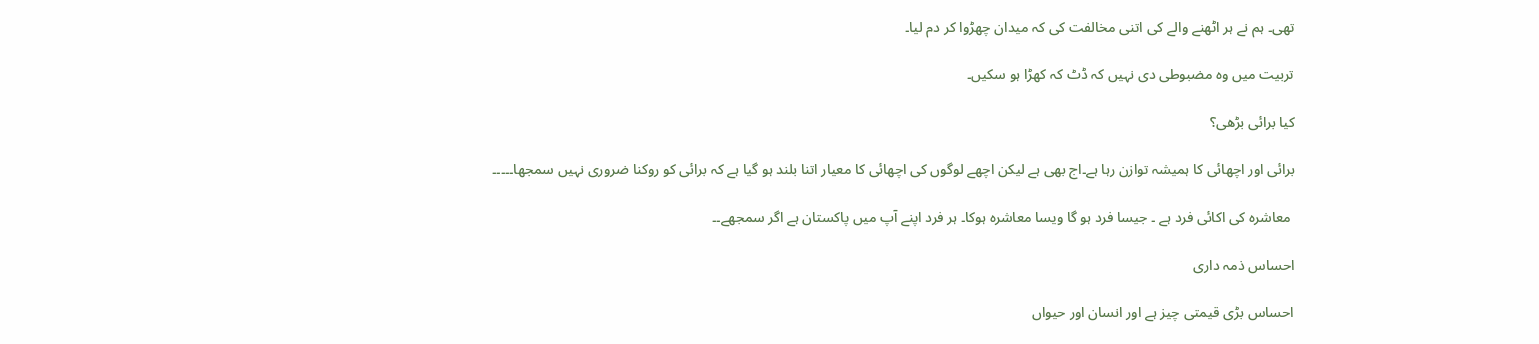تھی۔ ہم نے ہر اٹھنے والے کی اتنی مخالفت کی کہ میدان چھڑوا کر دم لیا۔

تربیت میں وہ مضبوطی دی نہیں کہ ڈٹ کہ کھڑا ہو سکیں۔

کیا برائی بڑھی؟

برائی اور اچھائی کا ہمیشہ توازن رہا ہے۔اج بھی ہے لیکن اچھے لوگوں کی اچھائی کا معیار اتنا بلند ہو گیا ہے کہ برائی کو روکنا ضروری نہیں سمجھا۔۔۔۔۔

 معاشرہ کی اکائی فرد ہے ۔ جیسا فرد ہو گا ویسا معاشرہ ہوکا۔ ہر فرد اپنے آپ میں پاکستان ہے اگر سمجھے۔۔

احساس ذمہ داری

احساس بڑی قیمتی چیز ہے اور انسان اور حیواں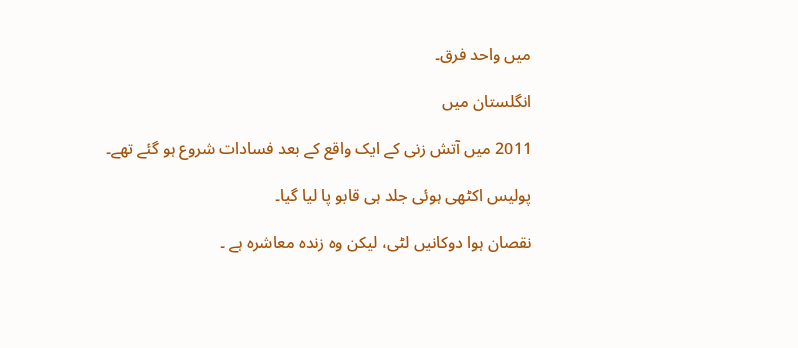میں واحد فرق۔

انگلستان میں

2011 میں آتش زنی کے ایک واقع کے بعد فسادات شروع ہو گئے تھے۔

پولیس اکٹھی ہوئی جلد ہی قابو پا لیا گیا۔

نقصان ہوا دوکانیں لٹی، لیکن وہ زندہ معاشرہ ہے ۔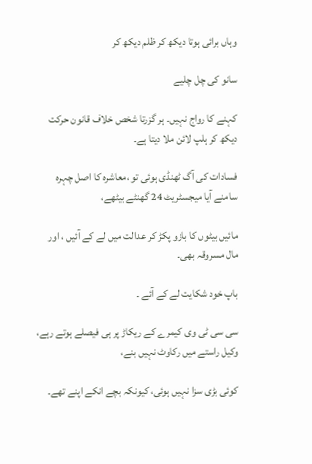وہاں برائی ہوتا دیکھ کر ظلم دیکھ کر

سانو کی چل چلیے

کہنے کا رواج نہیں۔ ہر گزرتا شخص خلاف قانون حرکت دیکھ کر ہلپ لائن ملا دیتا ہے۔

فسادات کی آگ ٹھنڈی ہوئی تو ،معاشرہ کا اصل چہرہ سامنے آیا میجسٹریٹ 24 گھنٹے بیٹھے،

مائیں بیٹوں کا بازو پکڑ کر عدالت میں لے کے آئیں ، اور مال مسروقہ بھی۔

باپ خود شکایت لے کے آئے ۔

سی سی ٹی وی کیمرے کے ریکاڑ پر ہی فیصلے ہوتے رہے، وکیل راستے میں رکاوٹ نہیں بنے،

کوئی بڑی سزا نہیں ہوئی، کیونکہ بچے انکے اپنے تھے۔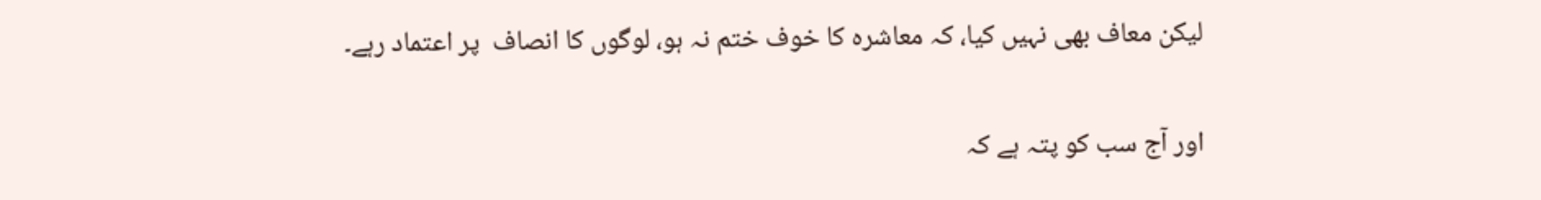لیکن معاف بھی نہیں کیا، کہ معاشرہ کا خوف ختم نہ ہو، لوگوں کا انصاف  پر اعتماد رہے۔

اور آج سب کو پتہ ہے کہ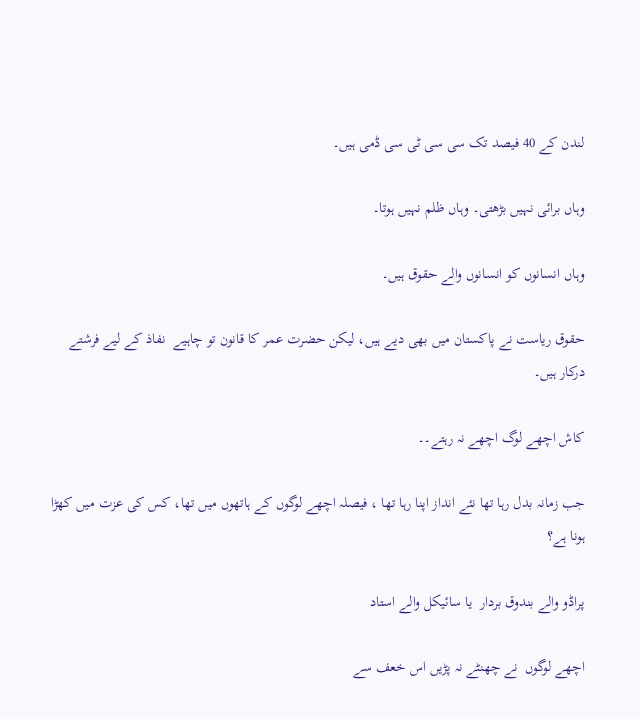لندن کے 40 فیصد تک سی سی ٹی سی ڈمی ہیں۔

وہاں برائی نہیں بڑھتی۔ وہاں ظلم نہیں ہوتا۔

وہاں انسانوں کو انسانوں والے حقوق ہیں۔

حقوق ریاست نے پاکستان میں بھی دیے ہیں، لیکن حضرت عمر کا قانون تو چاہیے  نفاذ کے لیے فرشتے درکار ہیں۔

کاش اچھے لوگ اچھے نہ رہتے۔۔

جب زمانہ بدل رہا تھا نئے انداز اپنا رہا تھا ، فیصلہ اچھے لوگوں کے ہاتھوں میں تھا، کس کی عزت میں کھڑا ہونا ہے؟

پراڈو والے بندوق بردار  یا سائیکل والے استاد

اچھے لوگوں  نے چھنٹے نہ پڑیں اس خعف سے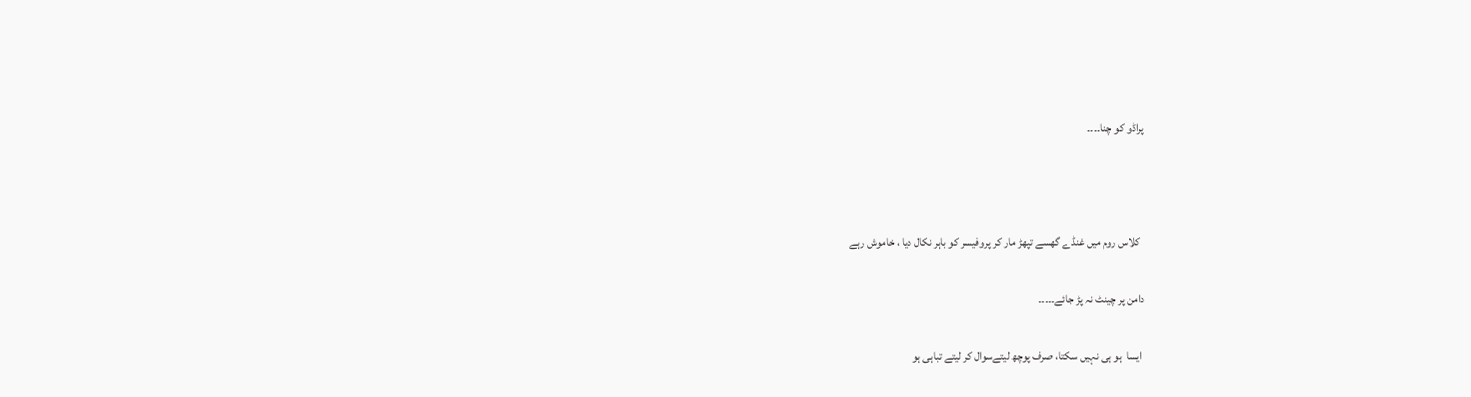پراڈو کو چنا۔۔۔۔



  کلاس روم میں غنڈے گھسے تپھڑ مار کر پروفیسر کو باہر نکال دیا ، خاموش رہے

دامن پر چینٹ نہ پڑ جائے۔۔۔۔۔

 ایسا  ہو ہی نہیں سکتا، صرف پوچھ لیتےسوال کر لیتے تباہی ہو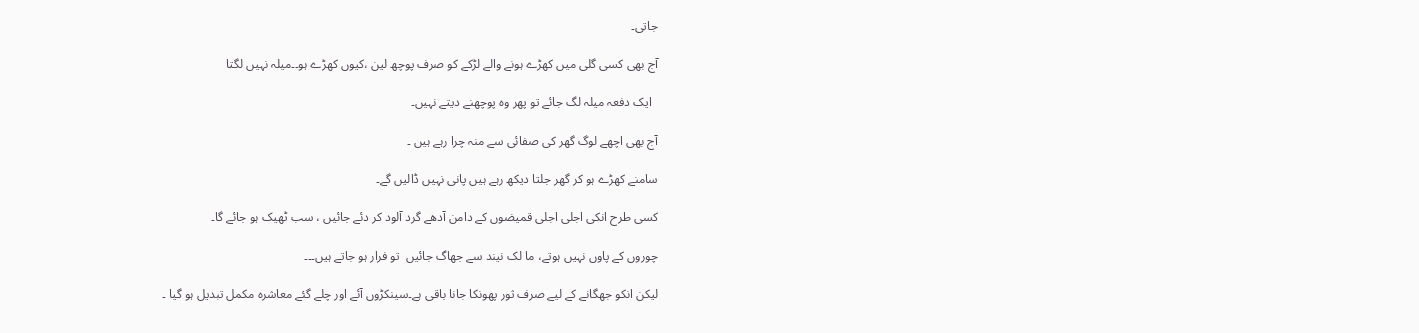جاتی۔

آج بھی کسی گلی میں کھڑے ہونے والے لڑکے کو صرف پوچھ لین ،کیوں کھڑے ہو۔۔میلہ نہیں لگتا

  ایک دفعہ میلہ لگ جائے تو پھر وہ پوچھنے دیتے نہیں۔

آج بھی اچھے لوگ گھر کی صفائی سے منہ چرا رہے ہیں ۔

سامنے کھڑے ہو کر گھر جلتا دیکھ رہے ہیں پانی نہیں ڈالیں گے۔

کسی طرح انکی اجلی اجلی قمیضوں کے دامن آدھے گرد آلود کر دئے جائیں ، سب ٹھیک ہو جائے گا۔

چوروں کے پاوں نہیں ہوتے، ما لک نیند سے جھاگ جائیں  تو فرار ہو جاتے ہیں۔۔۔

لیکن انکو جھگانے کے لیے صرف ثور پھونکا جانا باقی ہے۔سینکڑوں آئے اور چلے گئے معاشرہ مکمل تبدیل ہو گیا ۔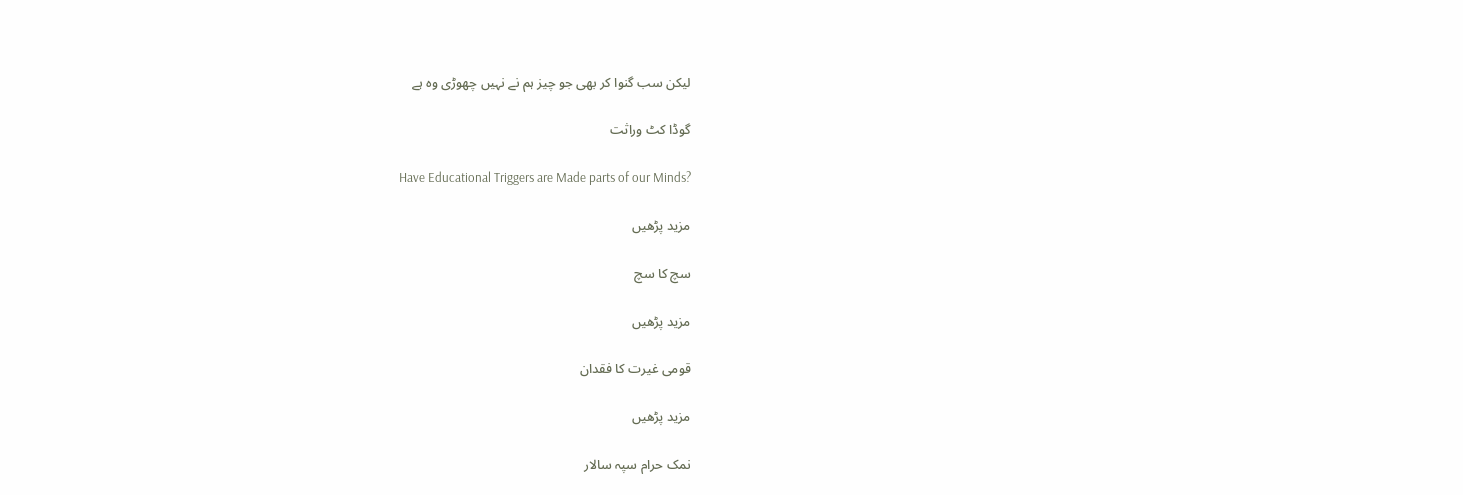لیکن سب گنوا کر بھی جو چیز ہم نے نہیں چھوڑی وہ ہے

گوڈا کٹ وراثت

Have Educational Triggers are Made parts of our Minds?

مزید پڑھیں

سچ کا سچ

مزید پڑھیں

قومی غیرت کا فقدان

مزید پڑھیں

نمک حرام سپہ سالار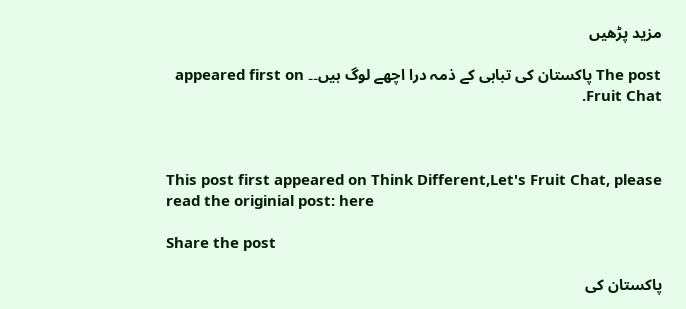مزید پڑھیں

The post پاکستان کی تباہی کے ذمہ درا اچھے لوگ ہیں۔۔ appeared first on Fruit Chat.



This post first appeared on Think Different,Let's Fruit Chat, please read the originial post: here

Share the post

پاکستان کی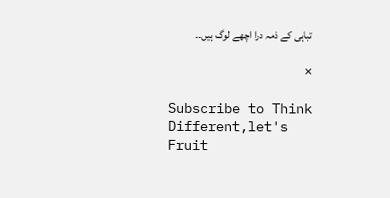تباہی کے ذمہ درا اچھے لوگ ہیں۔۔

×

Subscribe to Think Different,let's Fruit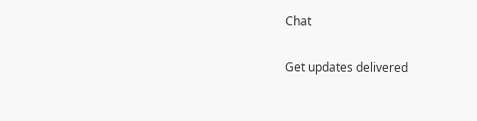Chat

Get updates delivered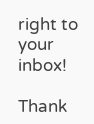right to your inbox!

Thank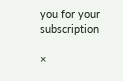you for your subscription

×